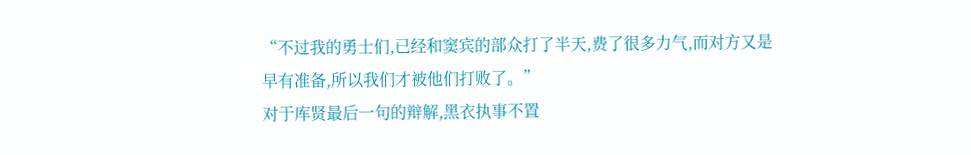“不过我的勇士们,已经和窦宾的部众打了半天,费了很多力气,而对方又是早有准备,所以我们才被他们打败了。”
对于库贤最后一句的辩解,黑衣执事不置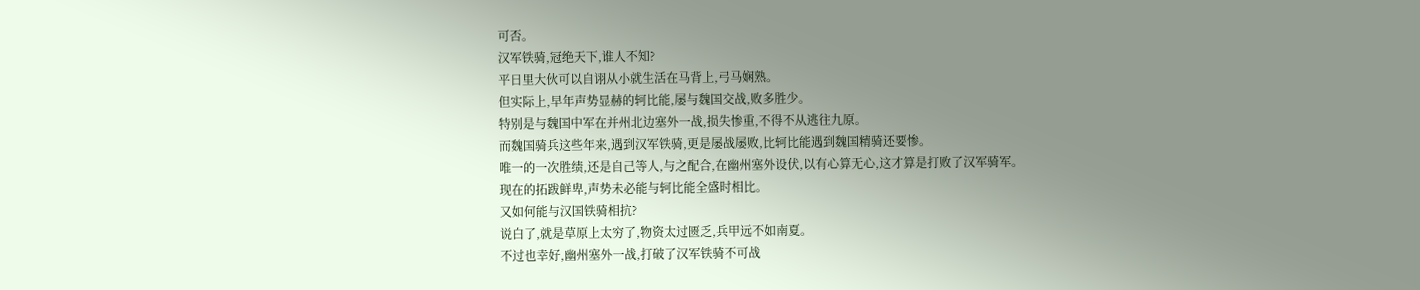可否。
汉军铁骑,冠绝天下,谁人不知?
平日里大伙可以自诩从小就生活在马背上,弓马娴熟。
但实际上,早年声势显赫的轲比能,屡与魏国交战,败多胜少。
特别是与魏国中军在并州北边塞外一战,损失惨重,不得不从逃往九原。
而魏国骑兵这些年来,遇到汉军铁骑,更是屡战屡败,比轲比能遇到魏国精骑还要惨。
唯一的一次胜绩,还是自己等人,与之配合,在幽州塞外设伏,以有心算无心,这才算是打败了汉军骑军。
现在的拓跋鲜卑,声势未必能与轲比能全盛时相比。
又如何能与汉国铁骑相抗?
说白了,就是草原上太穷了,物资太过匮乏,兵甲远不如南夏。
不过也幸好,幽州塞外一战,打破了汉军铁骑不可战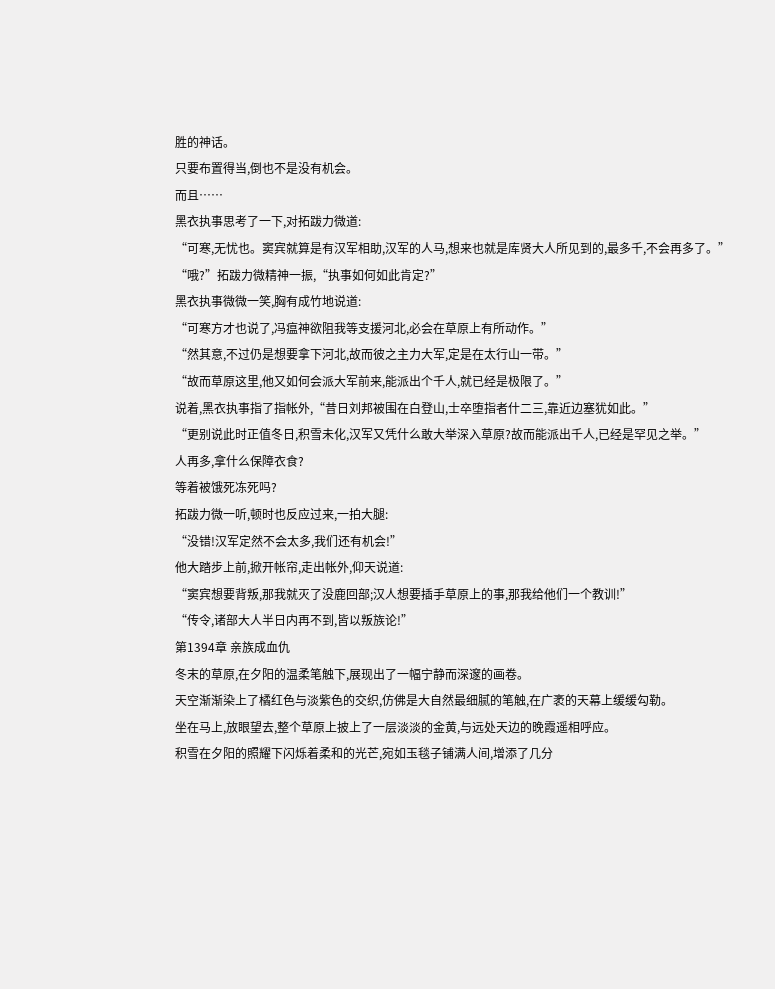胜的神话。
只要布置得当,倒也不是没有机会。
而且……
黑衣执事思考了一下,对拓跋力微道:
“可寒,无忧也。窦宾就算是有汉军相助,汉军的人马,想来也就是库贤大人所见到的,最多千,不会再多了。”
“哦?”拓跋力微精神一振,“执事如何如此肯定?”
黑衣执事微微一笑,胸有成竹地说道:
“可寒方才也说了,冯瘟神欲阻我等支援河北,必会在草原上有所动作。”
“然其意,不过仍是想要拿下河北,故而彼之主力大军,定是在太行山一带。”
“故而草原这里,他又如何会派大军前来,能派出个千人,就已经是极限了。”
说着,黑衣执事指了指帐外,“昔日刘邦被围在白登山,士卒堕指者什二三,靠近边塞犹如此。”
“更别说此时正值冬日,积雪未化,汉军又凭什么敢大举深入草原?故而能派出千人,已经是罕见之举。”
人再多,拿什么保障衣食?
等着被饿死冻死吗?
拓跋力微一听,顿时也反应过来,一拍大腿:
“没错!汉军定然不会太多,我们还有机会!”
他大踏步上前,掀开帐帘,走出帐外,仰天说道:
“窦宾想要背叛,那我就灭了没鹿回部;汉人想要插手草原上的事,那我给他们一个教训!”
“传令,诸部大人半日内再不到,皆以叛族论!”
第1394章 亲族成血仇
冬末的草原,在夕阳的温柔笔触下,展现出了一幅宁静而深邃的画卷。
天空渐渐染上了橘红色与淡紫色的交织,仿佛是大自然最细腻的笔触,在广袤的天幕上缓缓勾勒。
坐在马上,放眼望去,整个草原上披上了一层淡淡的金黄,与远处天边的晚霞遥相呼应。
积雪在夕阳的照耀下闪烁着柔和的光芒,宛如玉毯子铺满人间,增添了几分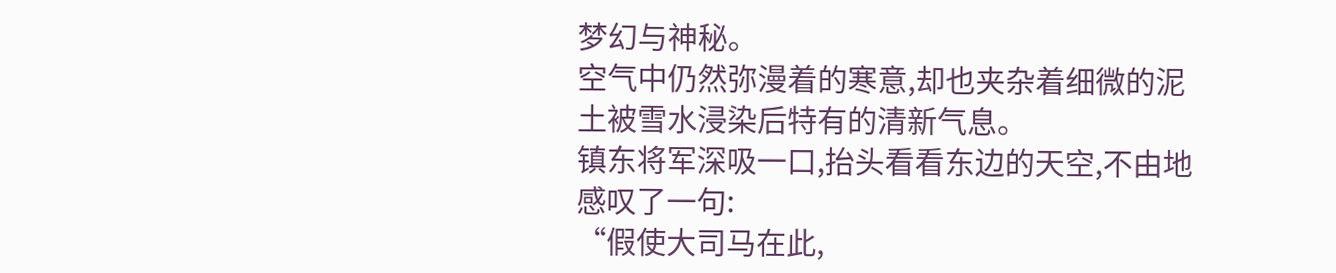梦幻与神秘。
空气中仍然弥漫着的寒意,却也夹杂着细微的泥土被雪水浸染后特有的清新气息。
镇东将军深吸一口,抬头看看东边的天空,不由地感叹了一句:
“假使大司马在此,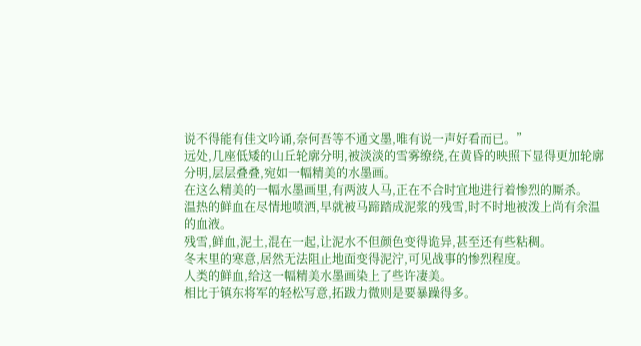说不得能有佳文吟诵,奈何吾等不通文墨,唯有说一声好看而已。”
远处,几座低矮的山丘轮廓分明,被淡淡的雪雾缭绕,在黄昏的映照下显得更加轮廓分明,层层叠叠,宛如一幅精美的水墨画。
在这么精美的一幅水墨画里,有两波人马,正在不合时宜地进行着惨烈的厮杀。
温热的鲜血在尽情地喷洒,早就被马蹄踏成泥浆的残雪,时不时地被泼上尚有余温的血液。
残雪,鲜血,泥土,混在一起,让泥水不但颜色变得诡异,甚至还有些粘稠。
冬末里的寒意,居然无法阻止地面变得泥泞,可见战事的惨烈程度。
人类的鲜血,给这一幅精美水墨画染上了些许凄美。
相比于镇东将军的轻松写意,拓跋力微则是要暴躁得多。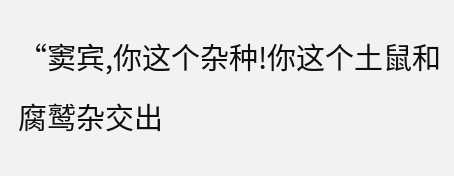“窦宾,你这个杂种!你这个土鼠和腐鹫杂交出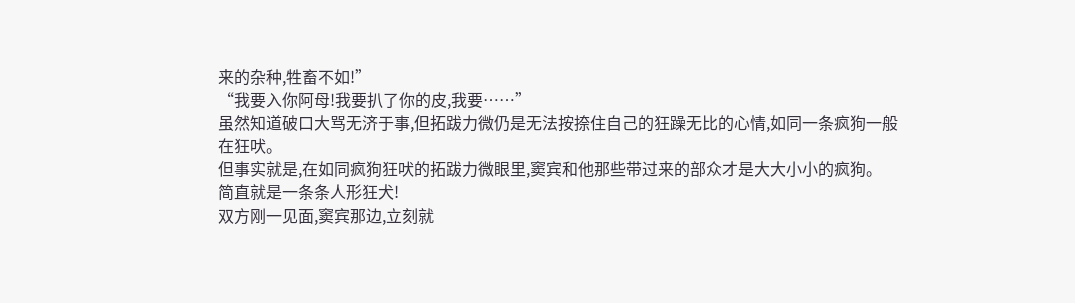来的杂种,牲畜不如!”
“我要入你阿母!我要扒了你的皮,我要……”
虽然知道破口大骂无济于事,但拓跋力微仍是无法按捺住自己的狂躁无比的心情,如同一条疯狗一般在狂吠。
但事实就是,在如同疯狗狂吠的拓跋力微眼里,窦宾和他那些带过来的部众才是大大小小的疯狗。
简直就是一条条人形狂犬!
双方刚一见面,窦宾那边,立刻就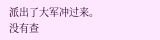派出了大军冲过来。
没有查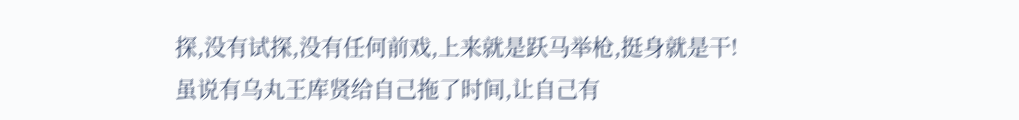探,没有试探,没有任何前戏,上来就是跃马举枪,挺身就是干!
虽说有乌丸王库贤给自己拖了时间,让自己有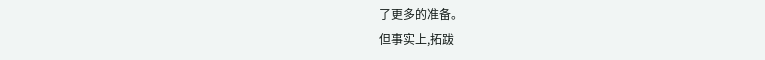了更多的准备。
但事实上,拓跋